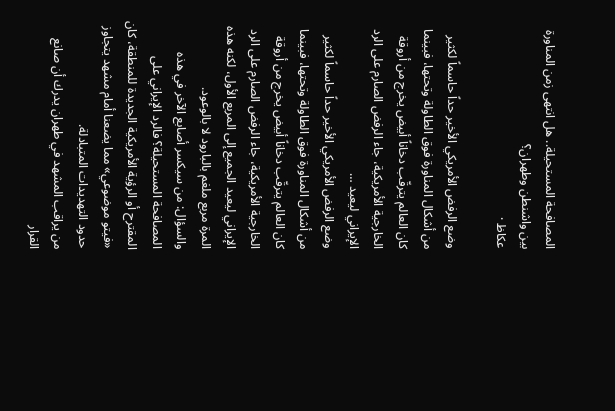المصافحة المستحيلة.. هل انتهى زمن المناورة بين واشنطن وطهران؟
عكاظ ·

وضع الرفض الأمريكي الأخير حداً حاسماً لكثير من أشكال المناورة فوق الطاولة وتحتها، فبينما كان العالم يترقّب دخاناً أبيض يخرج من أروقة الخارجية الأمريكية، جاء الرفض الصارم على الرد الإيراني ليعيد …
وضع الرفض الأمريكي الأخير حداً حاسماً لكثير من أشكال المناورة فوق الطاولة وتحتها، فبينما كان العالم يترقّب دخاناً أبيض يخرج من أروقة الخارجية الأمريكية، جاء الرفض الصارم على الرد الإيراني ليعيد الجميع إلى المربع الأول، لكنه هذه المرة مربع ملغم بالبارود لا بالوعود.
والسؤال: من سيكسر أصابع الآخر في هذه المصافحة المستحيلة؟ فالرد الإيراني على المقترح أو الرؤية الأمريكية الجديدة للمنطقة، كان «فيتو موضوعي» مما يضعنا أمام مشهد يتجاوز حدود التهديدات المتبادلة.
من يراقب المشهد في طهران يدرك أن صانع القرار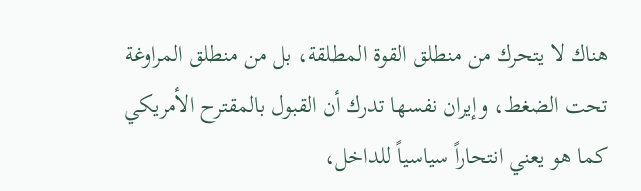هناك لا يتحرك من منطلق القوة المطلقة، بل من منطلق المراوغة تحت الضغط، وإيران نفسها تدرك أن القبول بالمقترح الأمريكي كما هو يعني انتحاراً سياسياً للداخل،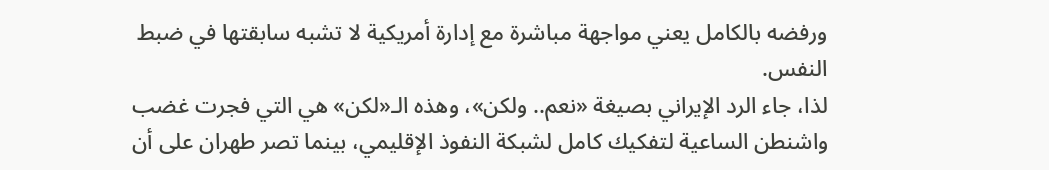ورفضه بالكامل يعني مواجهة مباشرة مع إدارة أمريكية لا تشبه سابقتها في ضبط النفس.
لذا، جاء الرد الإيراني بصيغة «نعم.. ولكن»، وهذه الـ«لكن» هي التي فجرت غضب واشنطن الساعية لتفكيك كامل لشبكة النفوذ الإقليمي، بينما تصر طهران على أن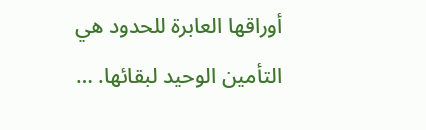أوراقها العابرة للحدود هي التأمين الوحيد لبقائها. …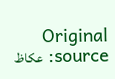Original source: عكاظ